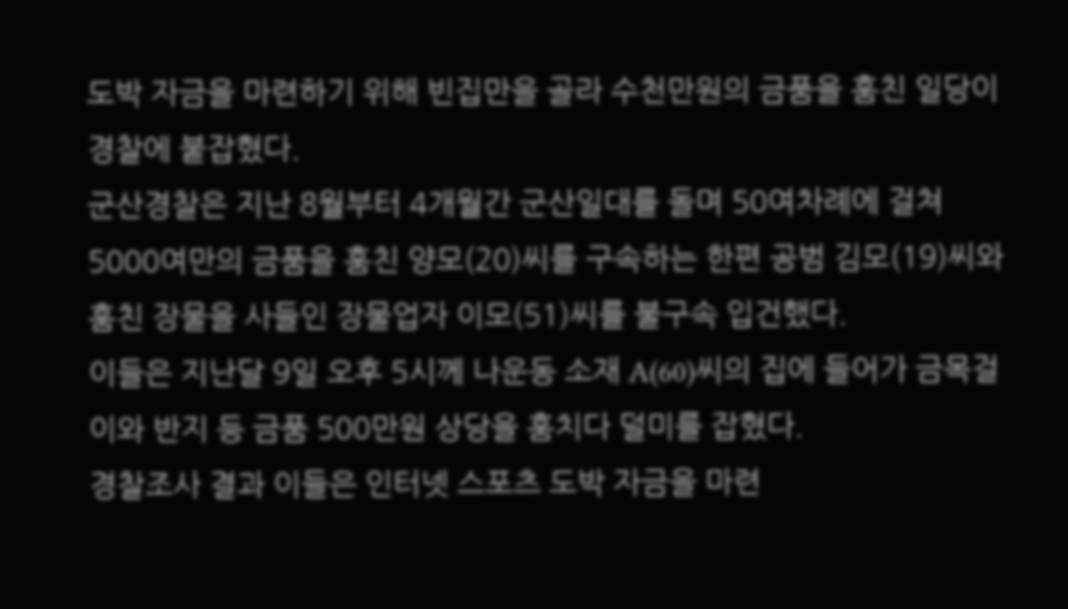도박 자금을 마련하기 위해 빈집만을 골라 수천만원의 금품을 훔친 일당이 경찰에 붙잡혔다.
군산경찰은 지난 8월부터 4개월간 군산일대를 돌며 50여차례에 걸쳐 5000여만의 금품을 훔친 양모(20)씨를 구속하는 한편 공범 김모(19)씨와 훔친 장물을 사들인 장물업자 이모(51)씨를 불구속 입건했다.
이들은 지난달 9일 오후 5시께 나운동 소재 A(60)씨의 집에 들어가 금목걸이와 반지 등 금품 500만원 상당을 훔치다 덜미를 잡혔다.
경찰조사 결과 이들은 인터넷 스포츠 도박 자금을 마련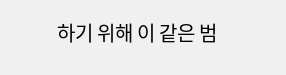하기 위해 이 같은 범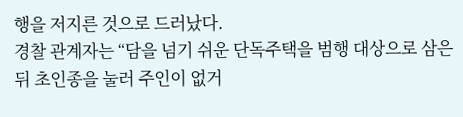행을 저지른 것으로 드러났다.
경찰 관계자는 “담을 넘기 쉬운 단독주택을 범행 대상으로 삼은 뒤 초인종을 눌러 주인이 없거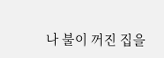나 불이 꺼진 집을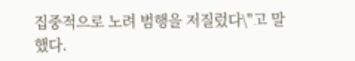집중적으로 노려 범행을 저질렀다\"고 말했다.